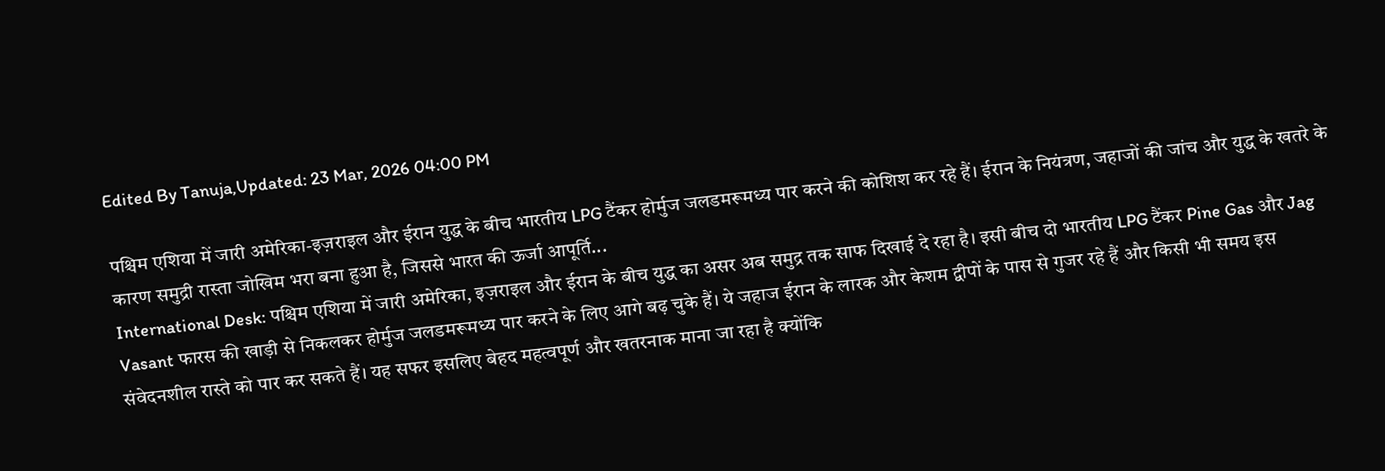Edited By Tanuja,Updated: 23 Mar, 2026 04:00 PM

पश्चिम एशिया में जारी अमेरिका-इज़राइल और ईरान युद्ध के बीच भारतीय LPG टैंकर होर्मुज जलडमरूमध्य पार करने की कोशिश कर रहे हैं। ईरान के नियंत्रण, जहाजों की जांच और युद्ध के खतरे के कारण समुद्री रास्ता जोखिम भरा बना हुआ है, जिससे भारत की ऊर्जा आपूर्ति...
International Desk: पश्चिम एशिया में जारी अमेरिका, इज़राइल और ईरान के बीच युद्ध का असर अब समुद्र तक साफ दिखाई दे रहा है। इसी बीच दो भारतीय LPG टैंकर Pine Gas और Jag Vasant फारस की खाड़ी से निकलकर होर्मुज जलडमरूमध्य पार करने के लिए आगे बढ़ चुके हैं। ये जहाज ईरान के लारक और केशम द्वीपों के पास से गुजर रहे हैं और किसी भी समय इस संवेदनशील रास्ते को पार कर सकते हैं। यह सफर इसलिए बेहद महत्वपूर्ण और खतरनाक माना जा रहा है क्योंकि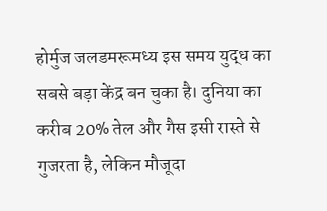होर्मुज जलडमरूमध्य इस समय युद्ध का सबसे बड़ा केंद्र बन चुका है। दुनिया का करीब 20% तेल और गैस इसी रास्ते से गुजरता है, लेकिन मौजूदा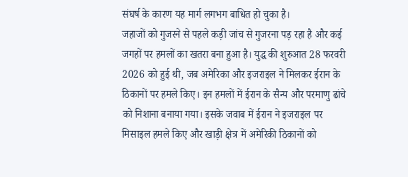संघर्ष के कारण यह मार्ग लगभग बाधित हो चुका है।
जहाजों को गुजरने से पहले कड़ी जांच से गुजरना पड़ रहा है और कई जगहों पर हमलों का खतरा बना हुआ है। युद्ध की शुरुआत 28 फरवरी 2026 को हुई थी, जब अमेरिका और इजराइल ने मिलकर ईरान के ठिकानों पर हमले किए। इन हमलों में ईरान के सैन्य और परमाणु ढांचे को निशाना बनाया गया। इसके जवाब में ईरान ने इजराइल पर मिसाइल हमले किए और खाड़ी क्षेत्र में अमेरिकी ठिकानों को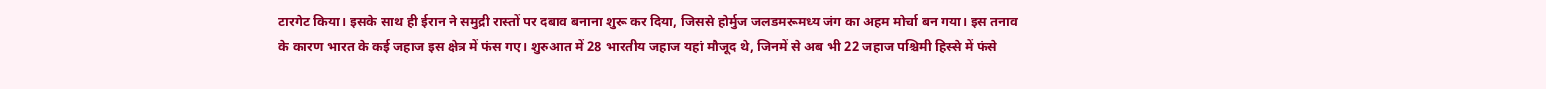टारगेट किया। इसके साथ ही ईरान ने समुद्री रास्तों पर दबाव बनाना शुरू कर दिया, जिससे होर्मुज जलडमरूमध्य जंग का अहम मोर्चा बन गया। इस तनाव के कारण भारत के कई जहाज इस क्षेत्र में फंस गए। शुरुआत में 28 भारतीय जहाज यहां मौजूद थे, जिनमें से अब भी 22 जहाज पश्चिमी हिस्से में फंसे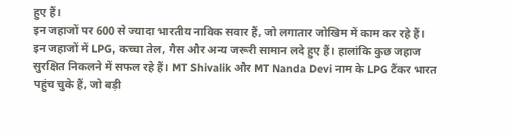हुए हैं।
इन जहाजों पर 600 से ज्यादा भारतीय नाविक सवार हैं, जो लगातार जोखिम में काम कर रहे हैं। इन जहाजों में LPG, कच्चा तेल, गैस और अन्य जरूरी सामान लदे हुए हैं। हालांकि कुछ जहाज सुरक्षित निकलने में सफल रहे हैं। MT Shivalik और MT Nanda Devi नाम के LPG टैंकर भारत पहुंच चुके हैं, जो बड़ी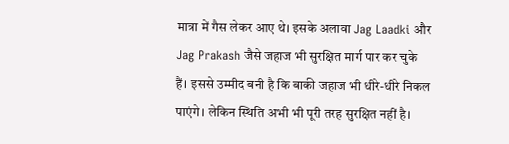मात्रा में गैस लेकर आए थे। इसके अलावा Jag Laadki और Jag Prakash जैसे जहाज भी सुरक्षित मार्ग पार कर चुके हैं। इससे उम्मीद बनी है कि बाकी जहाज भी धीरे-धीरे निकल पाएंगे। लेकिन स्थिति अभी भी पूरी तरह सुरक्षित नहीं है।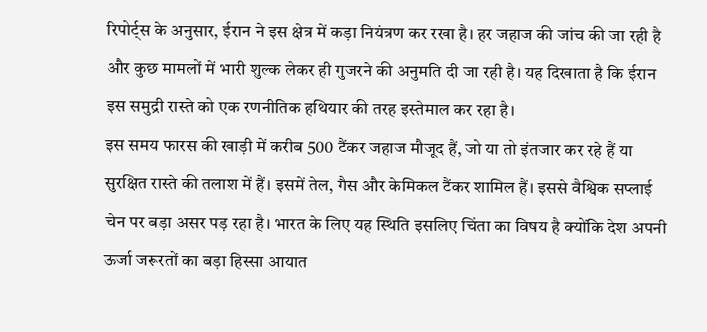रिपोर्ट्स के अनुसार, ईरान ने इस क्षेत्र में कड़ा नियंत्रण कर रखा है। हर जहाज की जांच की जा रही है और कुछ मामलों में भारी शुल्क लेकर ही गुजरने की अनुमति दी जा रही है। यह दिखाता है कि ईरान इस समुद्री रास्ते को एक रणनीतिक हथियार की तरह इस्तेमाल कर रहा है।
इस समय फारस की खाड़ी में करीब 500 टैंकर जहाज मौजूद हैं, जो या तो इंतजार कर रहे हैं या सुरक्षित रास्ते की तलाश में हैं। इसमें तेल, गैस और केमिकल टैंकर शामिल हैं। इससे वैश्विक सप्लाई चेन पर बड़ा असर पड़ रहा है। भारत के लिए यह स्थिति इसलिए चिंता का विषय है क्योंकि देश अपनी ऊर्जा जरूरतों का बड़ा हिस्सा आयात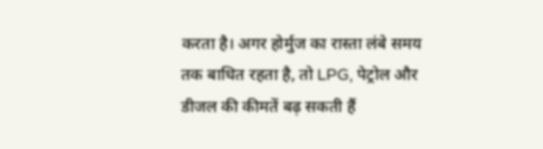करता है। अगर होर्मुज का रास्ता लंबे समय तक बाधित रहता है, तो LPG, पेट्रोल और डीजल की कीमतें बढ़ सकती हैं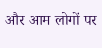और आम लोगों पर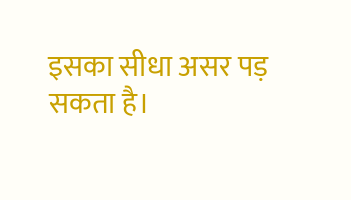इसका सीधा असर पड़ सकता है।